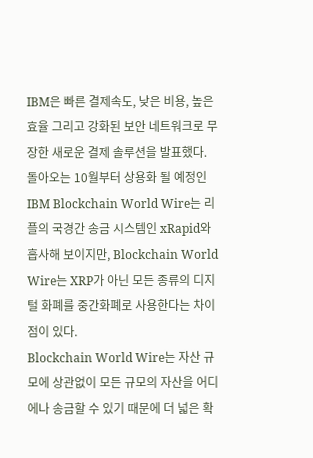IBM은 빠른 결제속도, 낮은 비용, 높은 효율 그리고 강화된 보안 네트워크로 무장한 새로운 결제 솔루션을 발표했다. 돌아오는 10월부터 상용화 될 예정인 IBM Blockchain World Wire는 리플의 국경간 송금 시스템인 xRapid와 흡사해 보이지만, Blockchain World Wire는 XRP가 아닌 모든 종류의 디지털 화폐를 중간화폐로 사용한다는 차이점이 있다.
Blockchain World Wire는 자산 규모에 상관없이 모든 규모의 자산을 어디에나 송금할 수 있기 때문에 더 넓은 확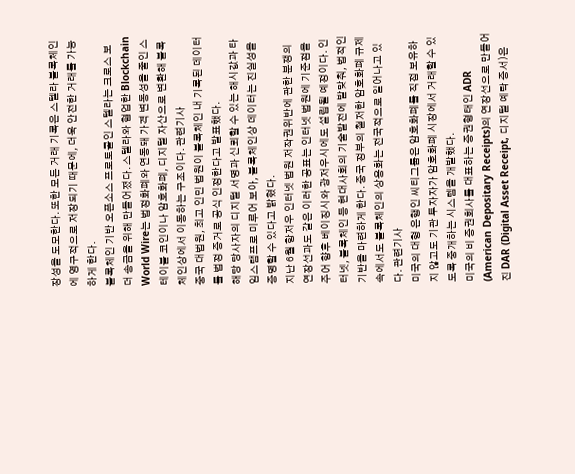장성을 도모한다. 또한 모든 거래 기록은 스텔라 블록체인에 영구적으로 저장되기 때문에, 더욱 안전한 거래를 가능하게 한다.
블록체인 기반 오픈소스 프로토콜인 스텔라는 크로스 보더 송금을 위해 만들어졌다. 스텔라와 협업한 Blockchain World Wire는 법정화폐와 연동돼 가격 변동성을 줄인 스테이블 코인이나 암호화폐, 디지털 자산으로 변환해 블록체인상에서 이동하는 구조이다. 관련기사
중국 대법원, 최고 인민 법원이 블록체인 내 기록된 데이터를 법정 증거로 공식 인정한다고 발표했다.
해당 당사자의 디지털 서명과 신뢰할 수 있는 해시값과 타임스탬프로 미루어 보아, 블록체인상 데이터는 진실성을 증명할 수 있다고 밝혔다.
지난 6월 항저우 인터넷 법원 저작권위반에 관한 분쟁의 연장선과도 같은 이러한 공표는 인터넷 법원에 기준점을 주어 향후 베이징시와 광저우시에도 설립될 예정이다. 인터넷, 블록체인 등 현대사회의 기술발전에 발맞춰, 법적인 기반을 마련하게 한다. 중국 정부의 철저한 암호화폐 규제 속에서도 블록체인의 상용화는 전국적으로 일어나고 있다. 관련기사
미국의 대형 은행인 씨티그룹은 암호화폐를 직접 보유하지 않고도 기관 투자자가 암호화폐 시장에서 거래할 수 있도록 중개하는 시스템을 개발했다.
미국의 비 증권회사를 대표하는 증권형태인 ADR (American Depositary Receipts)의 연장선으로 만들어진 DAR (Digital Asset Receipt, 디지털 예탁 증서)은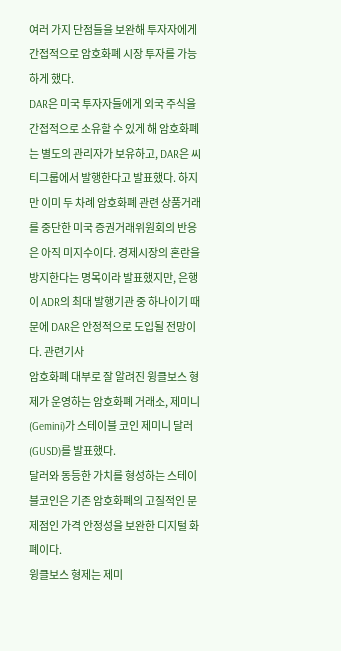여러 가지 단점들을 보완해 투자자에게 간접적으로 암호화폐 시장 투자를 가능하게 했다.
DAR은 미국 투자자들에게 외국 주식을 간접적으로 소유할 수 있게 해 암호화폐는 별도의 관리자가 보유하고, DAR은 씨티그룹에서 발행한다고 발표했다. 하지만 이미 두 차례 암호화폐 관련 상품거래를 중단한 미국 증권거래위원회의 반응은 아직 미지수이다. 경제시장의 혼란을 방지한다는 명목이라 발표했지만, 은행이 ADR의 최대 발행기관 중 하나이기 때문에 DAR은 안정적으로 도입될 전망이다. 관련기사
암호화폐 대부로 잘 알려진 윙클보스 형제가 운영하는 암호화폐 거래소, 제미니(Gemini)가 스테이블 코인 제미니 달러(GUSD)를 발표했다.
달러와 동등한 가치를 형성하는 스테이블코인은 기존 암호화폐의 고질적인 문제점인 가격 안정성을 보완한 디지털 화폐이다.
윙클보스 형제는 제미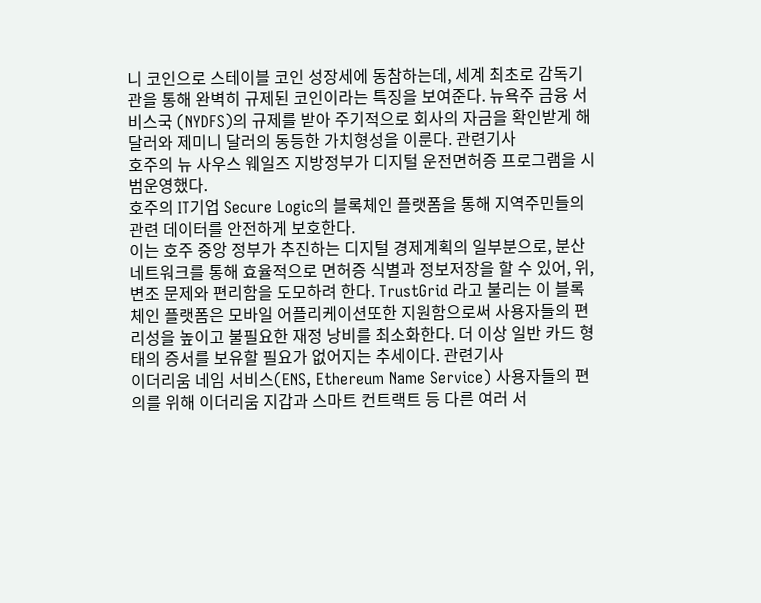니 코인으로 스테이블 코인 성장세에 동참하는데, 세계 최초로 감독기관을 통해 완벽히 규제된 코인이라는 특징을 보여준다. 뉴욕주 금융 서비스국 (NYDFS)의 규제를 받아 주기적으로 회사의 자금을 확인받게 해 달러와 제미니 달러의 동등한 가치형성을 이룬다. 관련기사
호주의 뉴 사우스 웨일즈 지방정부가 디지털 운전면허증 프로그램을 시범운영했다.
호주의 IT기업 Secure Logic의 블록체인 플랫폼을 통해 지역주민들의 관련 데이터를 안전하게 보호한다.
이는 호주 중앙 정부가 추진하는 디지털 경제계획의 일부분으로, 분산 네트워크를 통해 효율적으로 면허증 식별과 정보저장을 할 수 있어, 위,변조 문제와 편리함을 도모하려 한다. TrustGrid 라고 불리는 이 블록체인 플랫폼은 모바일 어플리케이션또한 지원함으로써 사용자들의 편리성을 높이고 불필요한 재정 낭비를 최소화한다. 더 이상 일반 카드 형태의 증서를 보유할 필요가 없어지는 추세이다. 관련기사
이더리움 네임 서비스(ENS, Ethereum Name Service) 사용자들의 편의를 위해 이더리움 지갑과 스마트 컨트랙트 등 다른 여러 서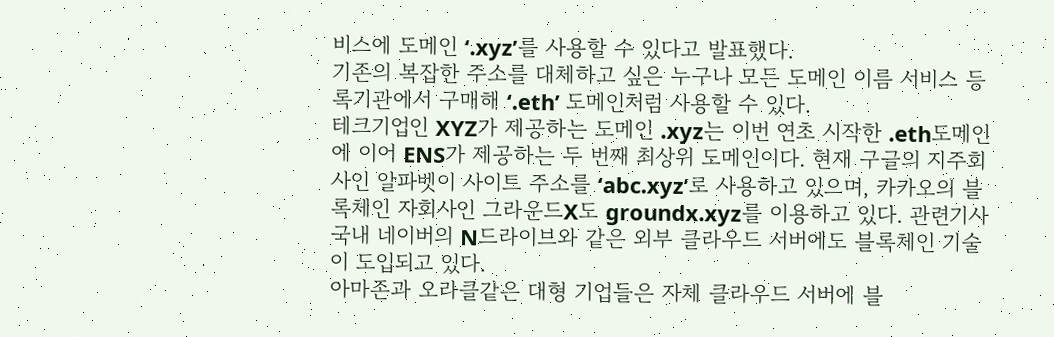비스에 도메인 ‘.xyz’를 사용할 수 있다고 발표했다.
기존의 복잡한 주소를 대체하고 싶은 누구나 모든 도메인 이름 서비스 등록기관에서 구매해 ‘.eth’ 도메인처럼 사용할 수 있다.
테크기업인 XYZ가 제공하는 도메인 .xyz는 이번 연초 시작한 .eth도메인에 이어 ENS가 제공하는 두 번째 최상위 도메인이다. 현재 구글의 지주회사인 알파벳이 사이트 주소를 ‘abc.xyz’로 사용하고 있으며, 카카오의 블록체인 자회사인 그라운드X도 groundx.xyz를 이용하고 있다. 관련기사
국내 네이버의 N드라이브와 같은 외부 클라우드 서버에도 블록체인 기술이 도입되고 있다.
아마존과 오라클같은 대형 기업들은 자체 클라우드 서버에 블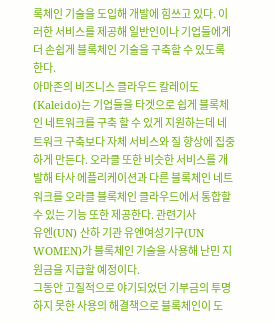록체인 기술을 도입해 개발에 힘쓰고 있다. 이러한 서비스를 제공해 일반인이나 기업들에게 더 손쉽게 블록체인 기술을 구축할 수 있도록 한다.
아마존의 비즈니스 클라우드 칼레이도(Kaleido)는 기업들을 타겟으로 쉽게 블록체인 네트워크를 구축 할 수 있게 지원하는데 네트워크 구축보다 자체 서비스와 질 향상에 집중하게 만든다. 오라클 또한 비슷한 서비스를 개발해 타사 에플리케이션과 다른 블록체인 네트워크를 오라클 블록체인 클라우드에서 통합할 수 있는 기능 또한 제공한다. 관련기사
유엔(UN) 산하 기관 유엔여성기구(UN WOMEN)가 블록체인 기술을 사용해 난민 지원금을 지급할 예정이다.
그동안 고질적으로 야기되었던 기부금의 투명하지 못한 사용의 해결책으로 블록체인이 도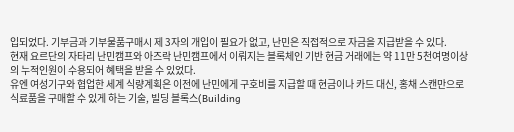입되었다. 기부금과 기부물품구매시 제 3자의 개입이 필요가 없고, 난민은 직접적으로 자금을 지급받을 수 있다.
현재 요르단의 자타리 난민캠프와 아즈락 난민캠프에서 이뤄지는 블록체인 기반 현금 거래에는 약 11만 5천여명이상의 누적인원이 수용되어 혜택을 받을 수 있었다.
유엔 여성기구와 협업한 세계 식량계획은 이전에 난민에게 구호비를 지급할 때 현금이나 카드 대신, 홍채 스캔만으로 식료품을 구매할 수 있게 하는 기술, 빌딩 블록스(Building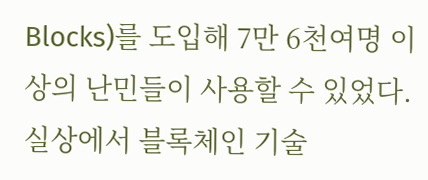Blocks)를 도입해 7만 6천여명 이상의 난민들이 사용할 수 있었다. 실상에서 블록체인 기술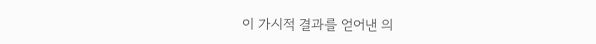이 가시적 결과를 얻어낸 의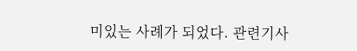미있는 사례가 되었다. 관련기사